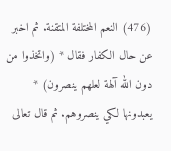(476) النعم المختلفة المتقنة. ثم اخبر عن حال الكفار فقال * (واتخذوا من دون الله آلهة لعلهم ينصرون) * يعبدونها لكي ينصروهم. ثم قال تعالى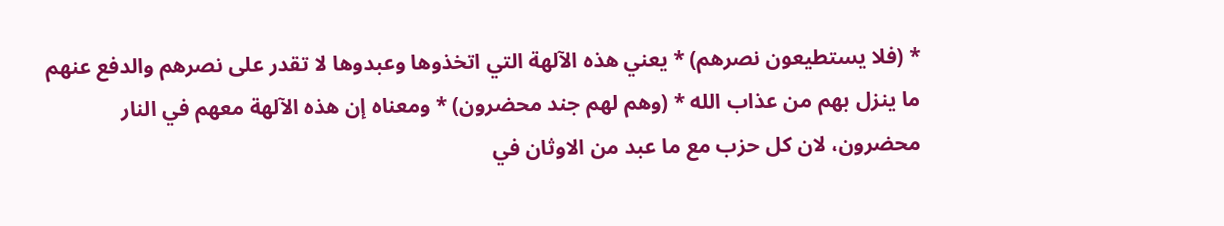* (فلا يستطيعون نصرهم) * يعني هذه الآلهة التي اتخذوها وعبدوها لا تقدر على نصرهم والدفع عنهم ما ينزل بهم من عذاب الله * (وهم لهم جند محضرون) * ومعناه إن هذه الآلهة معهم في النار محضرون، لان كل حزب مع ما عبد من الاوثان في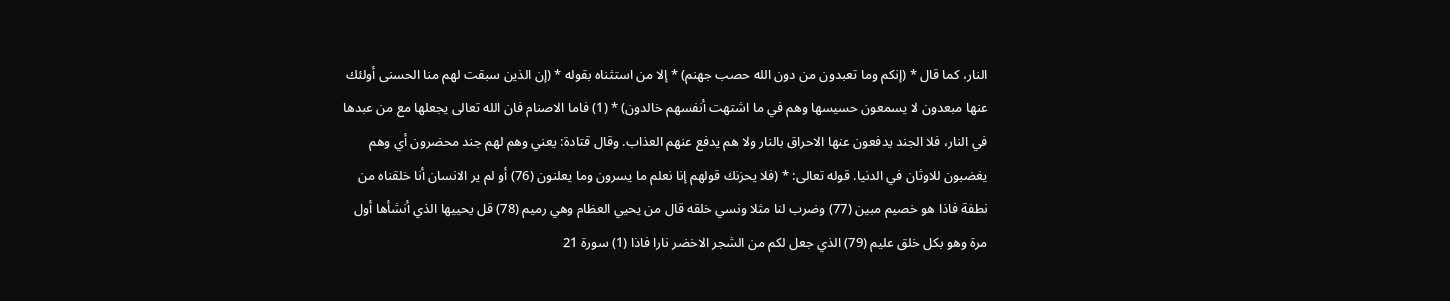النار، كما قال * (إنكم وما تعبدون من دون الله حصب جهنم) * إلا من استثناه بقوله * (إن الذين سبقت لهم منا الحسنى أولئك عنها مبعدون لا يسمعون حسيسها وهم في ما اشتهت أنفسهم خالدون) * (1) فاما الاصنام فان الله تعالى يجعلها مع من عبدها في النار، فلا الجند يدفعون عنها الاحراق بالنار ولا هم يدفع عنهم العذاب. وقال قتادة: يعني وهم لهم جند محضرون أي وهم يغضبون للاوثان في الدنيا. قوله تعالى: * (فلا يحزنك قولهم إنا نعلم ما يسرون وما يعلنون (76) أو لم ير الانسان أنا خلقناه من نطفة فاذا هو خصيم مبين (77) وضرب لنا مثلا ونسي خلقه قال من يحيي العظام وهي رميم (78) قل يحييها الذي أنشأها أول مرة وهو بكل خلق عليم (79) الذي جعل لكم من الشجر الاخضر نارا فاذا (1) سورة 21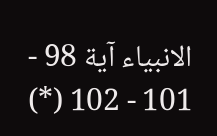الانبياء آية 98 - 101 - 102 (*)